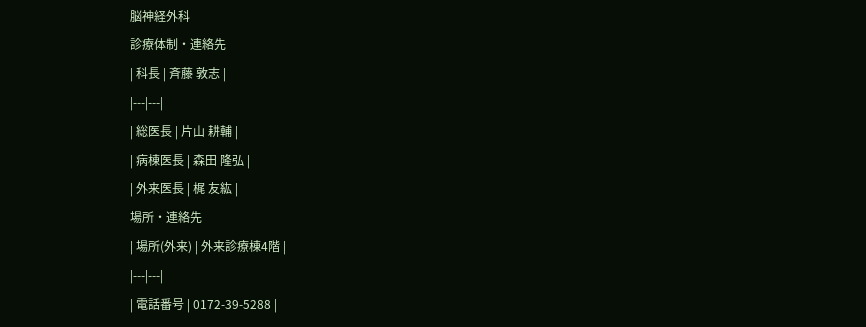脳神経外科
診療体制・連絡先
| 科長 | 斉藤 敦志 |
|---|---|
| 総医長 | 片山 耕輔 |
| 病棟医長 | 森田 隆弘 |
| 外来医長 | 梶 友紘 |
場所・連絡先
| 場所(外来) | 外来診療棟4階 |
|---|---|
| 電話番号 | 0172-39-5288 |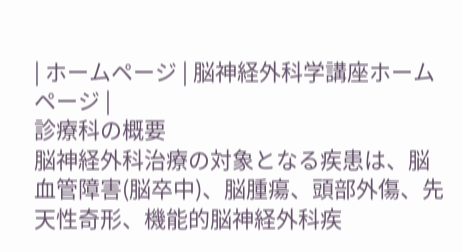| ホームページ | 脳神経外科学講座ホームページ |
診療科の概要
脳神経外科治療の対象となる疾患は、脳血管障害(脳卒中)、脳腫瘍、頭部外傷、先天性奇形、機能的脳神経外科疾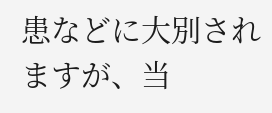患などに大別されますが、当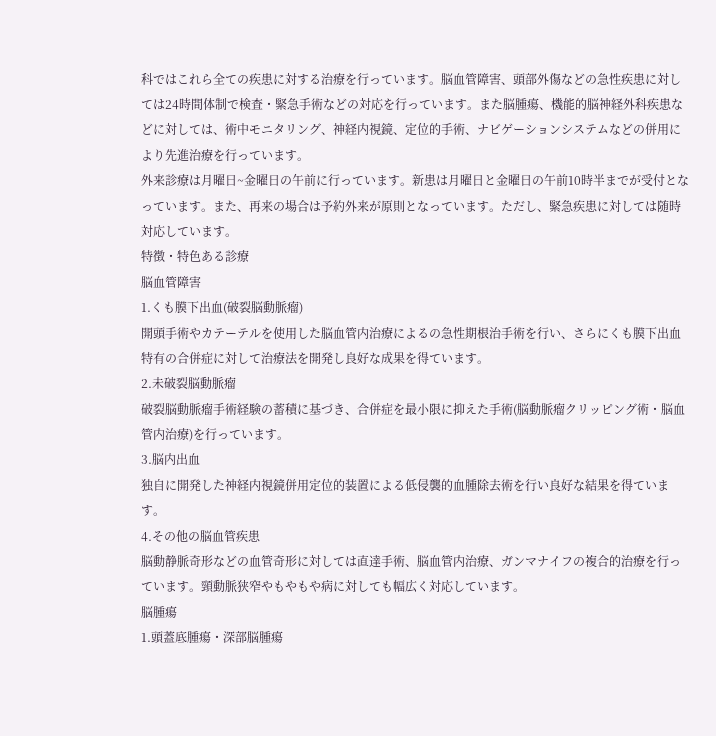科ではこれら全ての疾患に対する治療を行っています。脳血管障害、頭部外傷などの急性疾患に対しては24時間体制で検査・緊急手術などの対応を行っています。また脳腫瘍、機能的脳神経外科疾患などに対しては、術中モニタリング、神経内視鏡、定位的手術、ナビゲーションシステムなどの併用により先進治療を行っています。
外来診療は月曜日~金曜日の午前に行っています。新患は月曜日と金曜日の午前10時半までが受付となっています。また、再来の場合は予約外来が原則となっています。ただし、緊急疾患に対しては随時対応しています。
特徴・特色ある診療
脳血管障害
1.くも膜下出血(破裂脳動脈瘤)
開頭手術やカテーテルを使用した脳血管内治療によるの急性期根治手術を行い、さらにくも膜下出血特有の合併症に対して治療法を開発し良好な成果を得ています。
2.未破裂脳動脈瘤
破裂脳動脈瘤手術経験の蓄積に基づき、合併症を最小限に抑えた手術(脳動脈瘤クリッピング術・脳血管内治療)を行っています。
3.脳内出血
独自に開発した神経内視鏡併用定位的装置による低侵襲的血腫除去術を行い良好な結果を得ています。
4.その他の脳血管疾患
脳動静脈奇形などの血管奇形に対しては直達手術、脳血管内治療、ガンマナイフの複合的治療を行っています。頸動脈狭窄やもやもや病に対しても幅広く対応しています。
脳腫瘍
1.頭蓋底腫瘍・深部脳腫瘍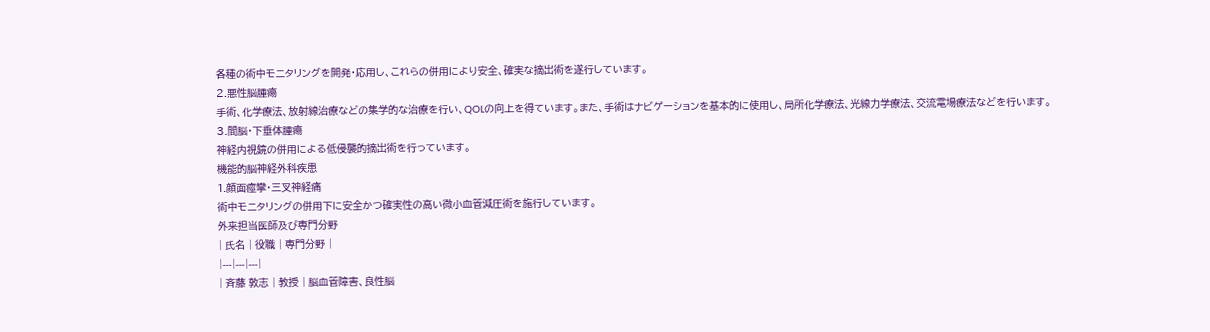各種の術中モニタリングを開発・応用し、これらの併用により安全、確実な摘出術を遂行しています。
2.悪性脳腫瘍
手術、化学療法、放射線治療などの集学的な治療を行い、QOLの向上を得ています。また、手術はナビゲーションを基本的に使用し、局所化学療法、光線力学療法、交流電場療法などを行います。
3.間脳・下垂体腫瘍
神経内視鏡の併用による低侵襲的摘出術を行っています。
機能的脳神経外科疾患
1.顔面痙攣・三叉神経痛
術中モニタリングの併用下に安全かつ確実性の高い微小血管減圧術を施行しています。
外来担当医師及び専門分野
| 氏名 | 役職 | 専門分野 |
|---|---|---|
| 斉藤 敦志 | 教授 | 脳血管障害、良性脳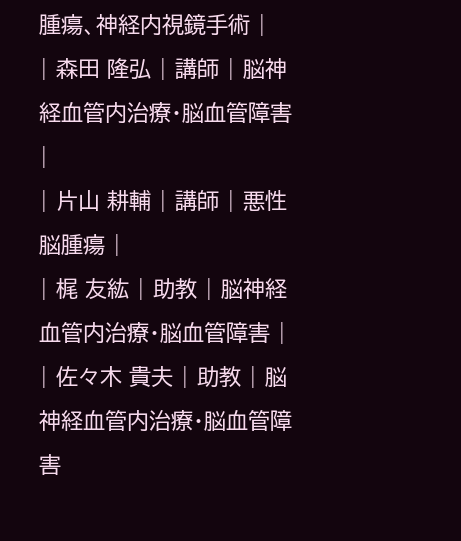腫瘍、神経内視鏡手術 |
| 森田 隆弘 | 講師 | 脳神経血管内治療・脳血管障害 |
| 片山 耕輔 | 講師 | 悪性脳腫瘍 |
| 梶 友紘 | 助教 | 脳神経血管内治療・脳血管障害 |
| 佐々木 貴夫 | 助教 | 脳神経血管内治療・脳血管障害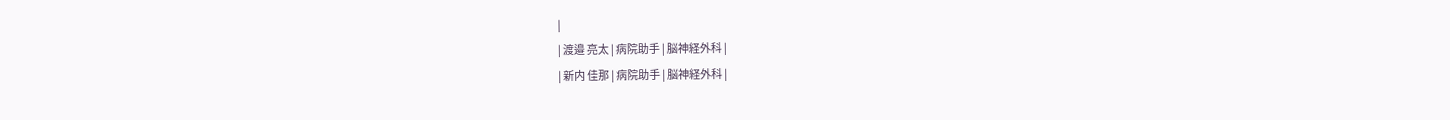|
| 渡邉 亮太 | 病院助手 | 脳神経外科 |
| 新内 佳那 | 病院助手 | 脳神経外科 |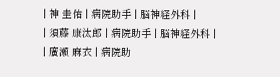| 神 圭佑 | 病院助手 | 脳神経外科 |
| 須藤 康汰郎 | 病院助手 | 脳神経外科 |
| 廣瀬 麻衣 | 病院助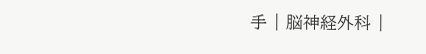手 | 脳神経外科 |